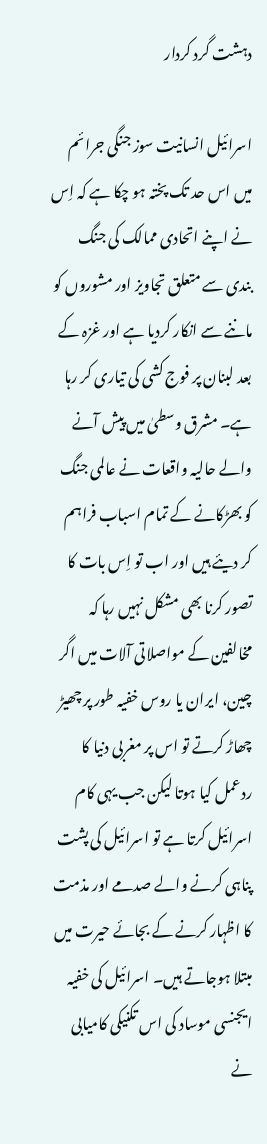دہشت گرد کردار

اسرائیل انسانیت سوز جنگی جرائم میں اس حد تک پختہ ہو چکا ہے کہ اِس نے اپنے اتحادی ممالک کی جنگ بندی سے متعلق تجاویز اور مشوروں کو ماننے سے انکار کردیا ہے اور غزہ کے بعد لبنان پر فوج کشی کی تیاری کر رہا ہے۔ مشرق وسطیٰ میں پیش آنے والے حالیہ واقعات نے عالمی جنگ کو بھڑکانے کے تمام اسباب فراہم کر دیئے ہیں اور اب تو اِس بات کا تصور کرنا بھی مشکل نہیں رہا کہ مخالفین کے مواصلاتی آلات میں اگر چین، ایران یا روس خفیہ طور پر چھیڑ چھاڑ کرتے تو اس پر مغربی دنیا کا ردعمل کیا ہوتا لیکن جب یہی کام اسرائیل کرتا ہے تو اسرائیل کی پشت پناہی کرنے والے صدمے اور مذمت کا اظہار کرنے کے بجائے حیرت میں مبتلا ہوجاتے ہیں۔ اسرائیل کی خفیہ ایجنسی موساد کی اس تکنیکی کامیابی نے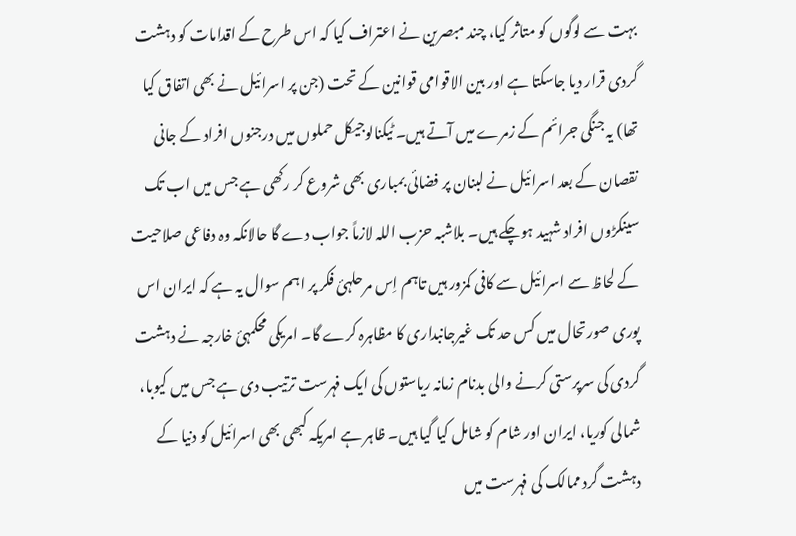بہت سے لوگوں کو متاثر کیا، چند مبصرین نے اعتراف کیا کہ اس طرح کے اقدامات کو دہشت گردی قرار دیا جاسکتا ہے اور بین الاقوامی قوانین کے تحت (جن پر اسرائیل نے بھی اتفاق کیا تھا) یہ جنگی جرائم کے زمرے میں آتے ہیں۔ ٹیکنالوجیکل حملوں میں درجنوں افراد کے جانی نقصان کے بعد اسرائیل نے لبنان پر فضائی بمباری بھی شروع کر رکھی ہے جس میں اب تک سینکڑوں افراد شہید ہوچکے ہیں۔ بلاشبہ حزب اللہ لازماً جواب دے گا حالانکہ وہ دفاعی صلاحیت کے لحاظ سے اسرائیل سے کافی کمزور ہیں تاہم اِس مرحلہئ فکر پر اہم سوال یہ ہے کہ ایران اس پوری صورتحال میں کس حد تک غیرجانبداری کا مظاہرہ کرے گا۔ امریکی محکمہئ خارجہ نے دہشت گردی کی سرپرستی کرنے والی بدنام زمانہ ریاستوں کی ایک فہرست ترتیب دی ہے جس میں کیوبا، شمالی کوریا، ایران اور شام کو شامل کیا گیا ہیں۔ ظاہر ہے امریکہ کبھی بھی اسرائیل کو دنیا کے دہشت گرد ممالک کی فہرست میں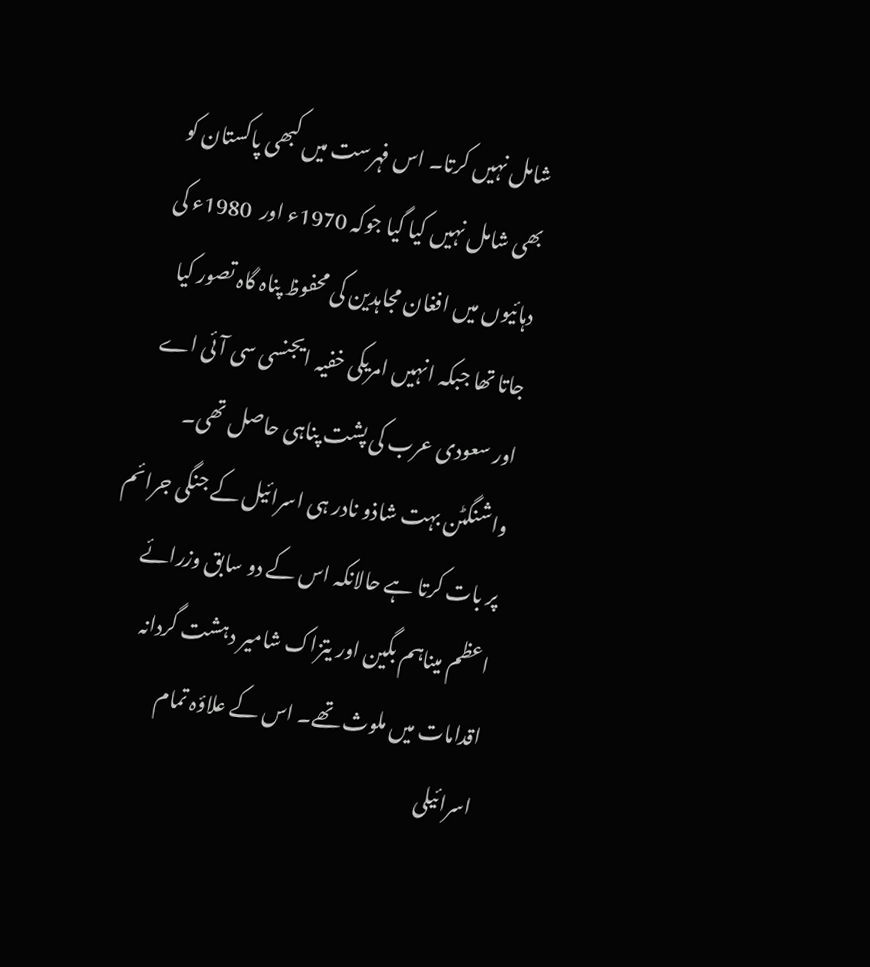شامل نہیں کرتا۔ اس فہرست میں کبھی پاکستان کو بھی شامل نہیں کیا گیا جوکہ 1970ء اور  1980ء کی دہائیوں میں افغان مجاہدین کی محفوظ پناہ گاہ تصور کیا جاتا تھا جبکہ انہیں امریکی خفیہ ایجنسی سی آئی اے اور سعودی عرب کی پشت پناہی حاصل تھی۔ واشنگٹن بہت شاذو نادر ہی اسرائیل کے جنگی جرائم پر بات کرتا ہے حالانکہ اس کے دو سابق وزرائے اعظم میناہم بگین اور یتزاک شامیر دہشت گردانہ اقدامات میں ملوث تھے۔ اس کے علاؤہ تمام اسرائیلی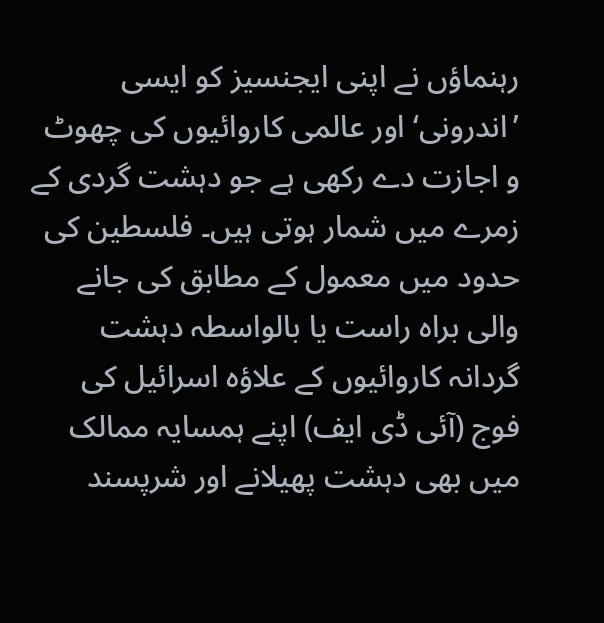رہنماؤں نے اپنی ایجنسیز کو ایسی ’اندرونی‘ اور عالمی کاروائیوں کی چھوٹ و اجازت دے رکھی ہے جو دہشت گردی کے زمرے میں شمار ہوتی ہیں۔ فلسطین کی حدود میں معمول کے مطابق کی جانے والی براہ راست یا بالواسطہ دہشت گردانہ کاروائیوں کے علاؤہ اسرائیل کی فوج (آئی ڈی ایف) اپنے ہمسایہ ممالک میں بھی دہشت پھیلانے اور شرپسند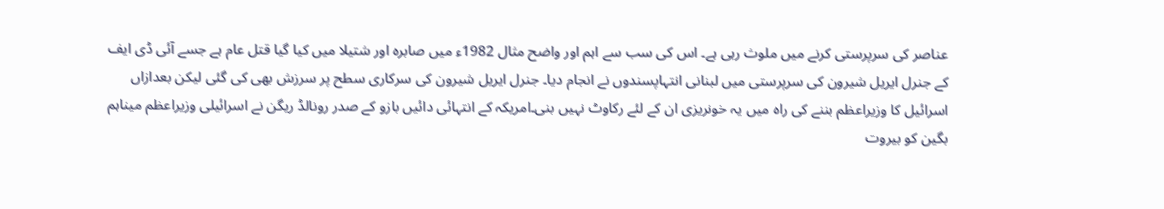عناصر کی سرپرستی کرنے میں ملوث رہی ہے۔ اس کی سب سے اہم اور واضح مثال 1982ء میں صابرہ اور شتیلا میں کیا گیا قتل عام ہے جسے آئی ڈی ایف کے جنرل ایریل شیرون کی سرپرستی میں لبنانی انتہاپسندوں نے انجام دیا۔ جنرل ایریل شیرون کی سرکاری سطح پر سرزش بھی کی گئی لیکن بعدازاں اسرائیل کا وزیراعظم بننے کی راہ میں یہ خونریزی ان کے لئے رکاوٹ نہیں بنی۔امریکہ کے انتہائی دائیں بازو کے صدر رونالڈ ریگن نے اسرائیلی وزیراعظم میناہم بگین کو بیروت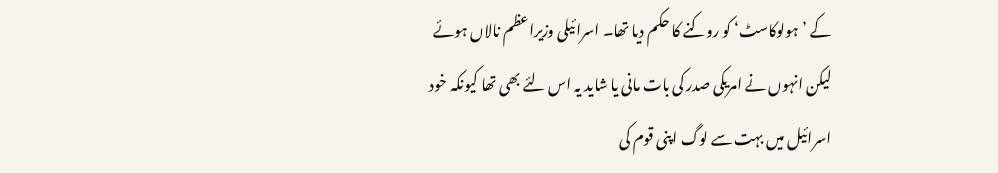کے ’ہولوکاسٹ‘ کو روکنے کا حکم دیا تھا۔ اسرائیلی وزیراعظم نالاں ہوئے لیکن انہوں نے امریکی صدر کی بات مانی یا شاید یہ اس لئے بھی تھا کیونکہ خود اسرائیل میں بہت سے لوگ اپنی قوم کی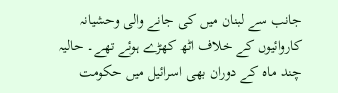جانب سے لبنان میں کی جانے والی وحشیانہ کاروائیوں کے خلاف اٹھ کھڑے ہوئے تھے۔ حالیہ چند ماہ کے دوران بھی اسرائیل میں حکومت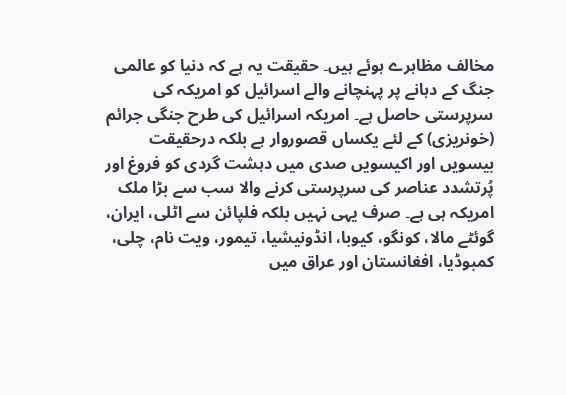مخالف مظاہرے ہوئے ہیں۔ حقیقت یہ ہے کہ دنیا کو عالمی جنگ کے دہانے پر پہنچانے والے اسرائیل کو امریکہ کی سرپرستی حاصل ہے۔ امریکہ اسرائیل کی طرح جنگی جرائم (خونریزی) کے لئے یکساں قصوروار ہے بلکہ درحقیقت بیسویں اور اکیسویں صدی میں دہشت گردی کو فروغ اور پُرتشدد عناصر کی سرپرستی کرنے والا سب سے بڑا ملک امریکہ ہی ہے۔ صرف یہی نہیں بلکہ فلپائن سے اٹلی، ایران، گوئٹے مالا، کونگو، کیوبا، انڈونیشیا، تیمور، ویت نام، چلی، کمبوڈیا، افغانستان اور عراق میں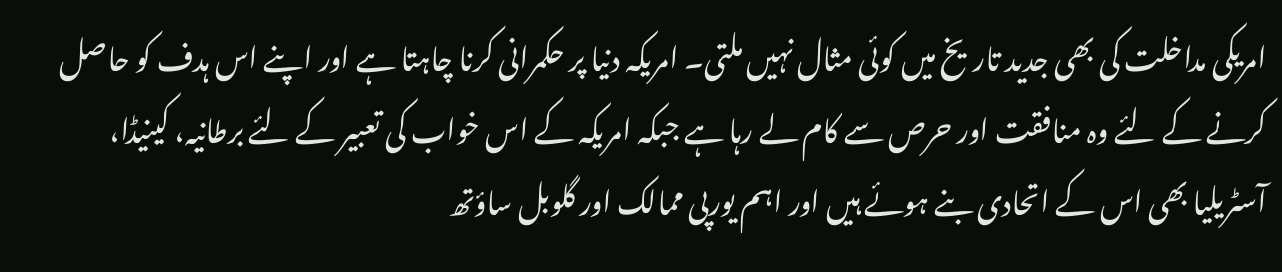امریکی مداخلت کی بھی جدید تاریخ میں کوئی مثال نہیں ملتی۔ امریکہ دنیا پر حکمرانی کرنا چاہتا ہے اور اپنے اس ہدف کو حاصل کرنے کے لئے وہ منافقت اور حرص سے کام لے رہا ہے جبکہ امریکہ کے اس خواب کی تعبیر کے لئے برطانیہ، کینیڈا، آسٹریلیا بھی اس کے اتحادی بنے ہوئے ہیں اور اہم یورپی ممالک اور گلوبل ساؤتھ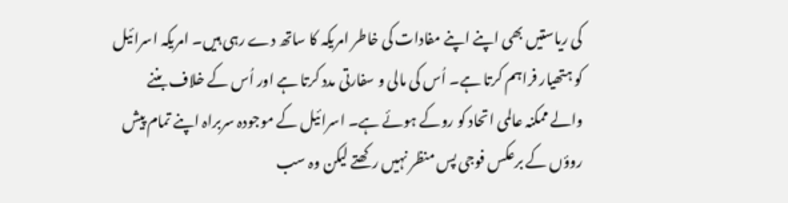کی ریاستیں بھی اپنے اپنے مفادات کی خاطر امریکہ کا ساتھ دے رہی ہیں۔ امریکہ اسرائیل کو ہتھیار فراہم کرتا ہے۔ اُس کی مالی و سفارتی مدد کرتا ہے اور اُس کے خلاف بننے والے ممکنہ عالمی اتحاد کو روکے ہوئے ہے۔ اسرائیل کے موجودہ سربراہ اپنے تمام پیش روؤں کے برعکس فوجی پس منظر نہیں رکھتے لیکن وہ سب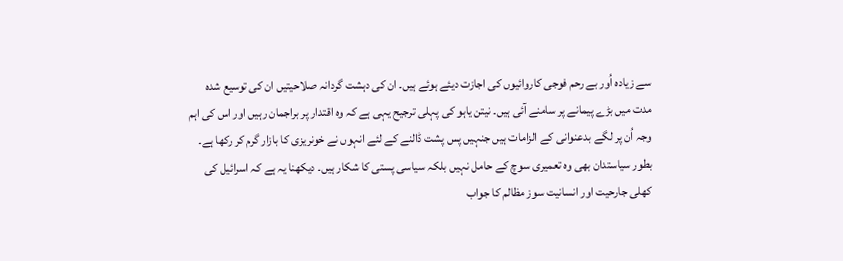سے زیادہ اُور بے رحم فوجی کاروائیوں کی اجازت دیئے ہوئے ہیں۔ ان کی دہشت گردانہ صلاحیتیں ان کی توسیع شدہ مدت میں بڑے پیمانے پر سامنے آئی ہیں۔ نیتن یاہو کی پہلی ترجیح یہی ہے کہ وہ اقتدار پر براجمان رہیں اور اس کی اہم وجہ اُن پر لگے بدعنوانی کے الزامات ہیں جنہیں پس پشت ڈالنے کے لئے انہوں نے خونریزی کا بازار گرم کر رکھا ہے۔ بطور سیاستدان بھی وہ تعمیری سوچ کے حامل نہیں بلکہ سیاسی پستی کا شکار ہیں۔ دیکھنا یہ ہے کہ اسرائیل کی کھلی جارحیت اور انسانیت سوز مظالم کا جواب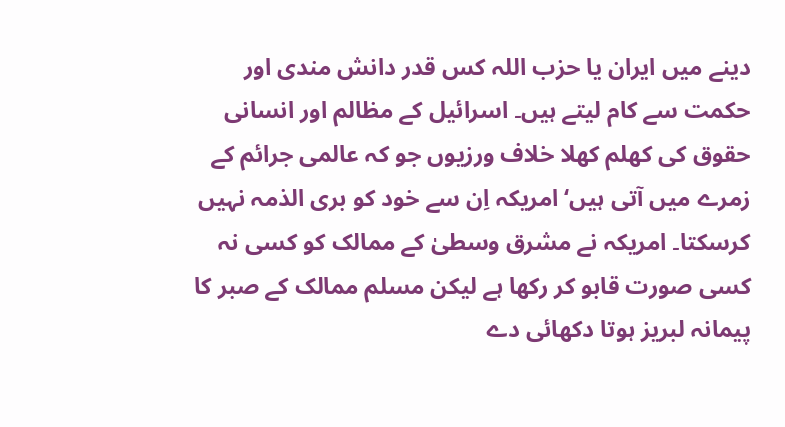دینے میں ایران یا حزب اللہ کس قدر دانش مندی اور حکمت سے کام لیتے ہیں۔ اسرائیل کے مظالم اور انسانی حقوق کی کھلم کھلا خلاف ورزیوں جو کہ عالمی جرائم کے زمرے میں آتی ہیں‘ امریکہ اِن سے خود کو بری الذمہ نہیں کرسکتا۔ امریکہ نے مشرق وسطیٰ کے ممالک کو کسی نہ کسی صورت قابو کر رکھا ہے لیکن مسلم ممالک کے صبر کا پیمانہ لبریز ہوتا دکھائی دے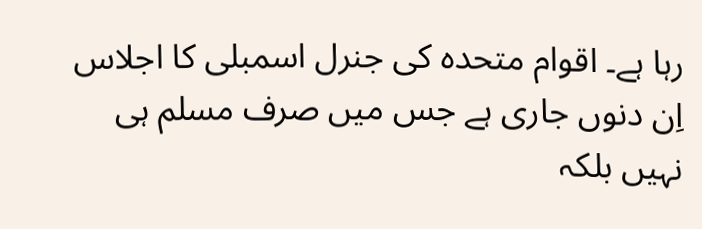رہا ہے۔ اقوام متحدہ کی جنرل اسمبلی کا اجلاس اِن دنوں جاری ہے جس میں صرف مسلم ہی نہیں بلکہ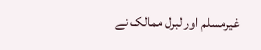غیرمسلم اور لبرل ممالک نے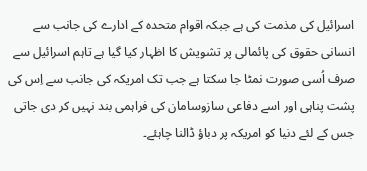اسرائیل کی مذمت کی ہے جبکہ اقوام متحدہ کے ادارے کی جانب سے انسانی حقوق کی پائمالی پر تشویش کا اظہار کیا گیا ہے تاہم اسرائیل سے صرف اُسی صورت نمٹا جا سکتا ہے جب تک امریکہ کی جانب سے اِس کی پشت پناہی اور اسے دفاعی سازوسامان کی فراہمی بند نہیں کر دی جاتی جس کے لئے دنیا کو امریکہ پر دباؤ ڈالنا چاہئے۔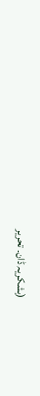(بشکریہ ڈان۔ تحریر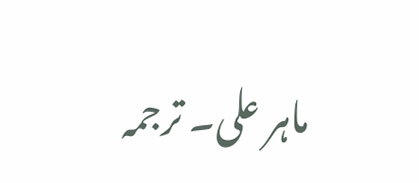ماہر علی۔ ترجمہ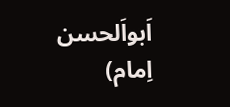اَبواَلحسن اِمام)